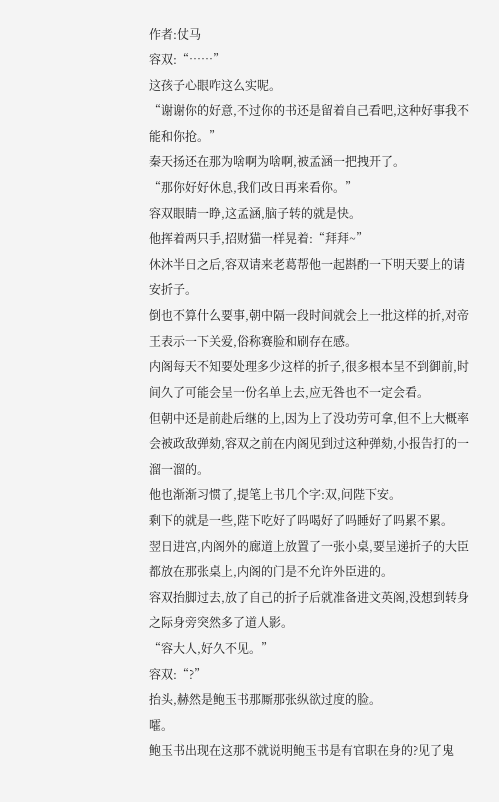作者:仗马
容双:“……”
这孩子心眼咋这么实呢。
“谢谢你的好意,不过你的书还是留着自己看吧,这种好事我不能和你抢。”
秦天扬还在那为啥啊为啥啊,被孟涵一把拽开了。
“那你好好休息,我们改日再来看你。”
容双眼睛一睁,这孟涵,脑子转的就是快。
他挥着两只手,招财猫一样晃着:“拜拜~”
休沐半日之后,容双请来老葛帮他一起斟酌一下明天要上的请安折子。
倒也不算什么要事,朝中隔一段时间就会上一批这样的折,对帝王表示一下关爱,俗称赛脸和刷存在感。
内阁每天不知要处理多少这样的折子,很多根本呈不到御前,时间久了可能会呈一份名单上去,应无咎也不一定会看。
但朝中还是前赴后继的上,因为上了没功劳可拿,但不上大概率会被政敌弹劾,容双之前在内阁见到过这种弹劾,小报告打的一溜一溜的。
他也渐渐习惯了,提笔上书几个字:双,问陛下安。
剩下的就是一些,陛下吃好了吗喝好了吗睡好了吗累不累。
翌日进宫,内阁外的廊道上放置了一张小桌,要呈递折子的大臣都放在那张桌上,内阁的门是不允许外臣进的。
容双抬脚过去,放了自己的折子后就准备进文英阁,没想到转身之际身旁突然多了道人影。
“容大人,好久不见。”
容双:“?”
抬头,赫然是鲍玉书那厮那张纵欲过度的脸。
嚯。
鲍玉书出现在这那不就说明鲍玉书是有官职在身的?见了鬼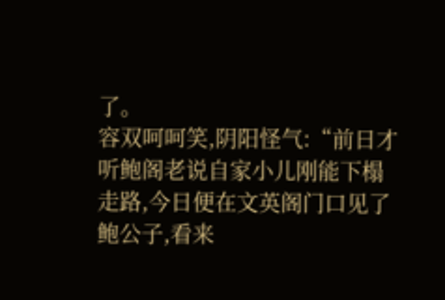了。
容双呵呵笑,阴阳怪气:“前日才听鲍阁老说自家小儿刚能下榻走路,今日便在文英阁门口见了鲍公子,看来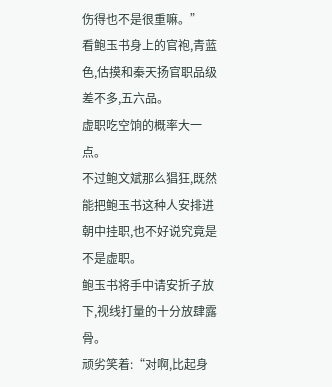伤得也不是很重嘛。”
看鲍玉书身上的官袍,青蓝色,估摸和秦天扬官职品级差不多,五六品。
虚职吃空饷的概率大一点。
不过鲍文斌那么猖狂,既然能把鲍玉书这种人安排进朝中挂职,也不好说究竟是不是虚职。
鲍玉书将手中请安折子放下,视线打量的十分放肆露骨。
顽劣笑着:“对啊,比起身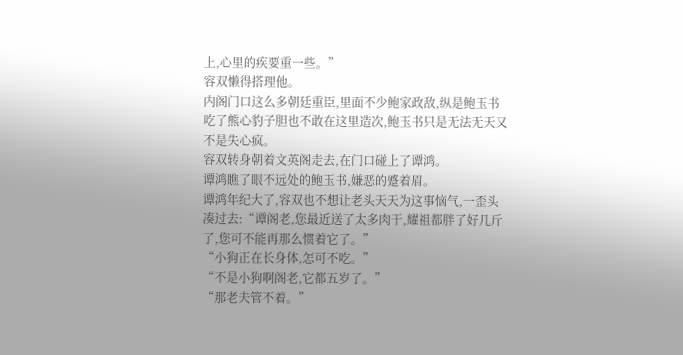上,心里的疾要重一些。”
容双懒得搭理他。
内阁门口这么多朝廷重臣,里面不少鲍家政敌,纵是鲍玉书吃了熊心豹子胆也不敢在这里造次,鲍玉书只是无法无天又不是失心疯。
容双转身朝着文英阁走去,在门口碰上了谭鸿。
谭鸿瞧了眼不远处的鲍玉书,嫌恶的蹙着眉。
谭鸿年纪大了,容双也不想让老头天天为这事恼气,一歪头凑过去:“谭阁老,您最近送了太多肉干,耀祖都胖了好几斤了,您可不能再那么惯着它了。”
“小狗正在长身体,怎可不吃。”
“不是小狗啊阁老,它都五岁了。”
“那老夫管不着。”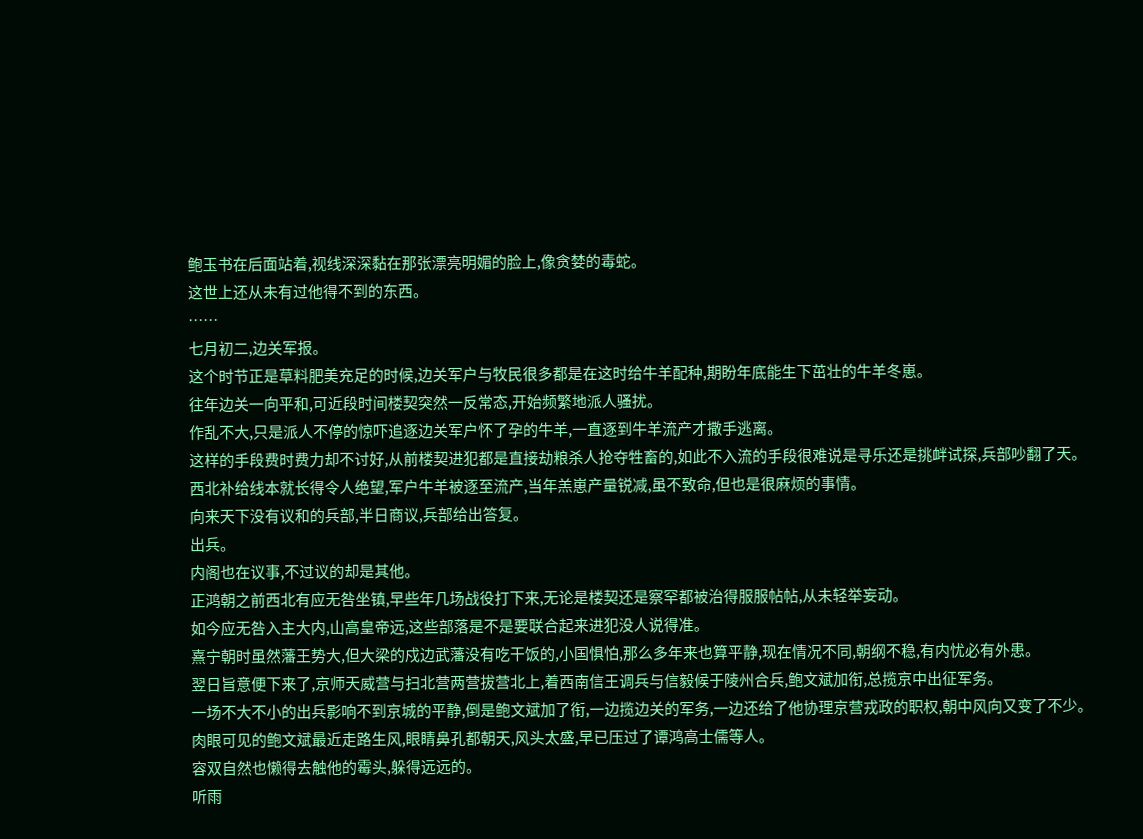鲍玉书在后面站着,视线深深黏在那张漂亮明媚的脸上,像贪婪的毒蛇。
这世上还从未有过他得不到的东西。
……
七月初二,边关军报。
这个时节正是草料肥美充足的时候,边关军户与牧民很多都是在这时给牛羊配种,期盼年底能生下茁壮的牛羊冬崽。
往年边关一向平和,可近段时间楼契突然一反常态,开始频繁地派人骚扰。
作乱不大,只是派人不停的惊吓追逐边关军户怀了孕的牛羊,一直逐到牛羊流产才撒手逃离。
这样的手段费时费力却不讨好,从前楼契进犯都是直接劫粮杀人抢夺牲畜的,如此不入流的手段很难说是寻乐还是挑衅试探,兵部吵翻了天。
西北补给线本就长得令人绝望,军户牛羊被逐至流产,当年羔崽产量锐减,虽不致命,但也是很麻烦的事情。
向来天下没有议和的兵部,半日商议,兵部给出答复。
出兵。
内阁也在议事,不过议的却是其他。
正鸿朝之前西北有应无咎坐镇,早些年几场战役打下来,无论是楼契还是察罕都被治得服服帖帖,从未轻举妄动。
如今应无咎入主大内,山高皇帝远,这些部落是不是要联合起来进犯没人说得准。
熹宁朝时虽然藩王势大,但大梁的戍边武藩没有吃干饭的,小国惧怕,那么多年来也算平静,现在情况不同,朝纲不稳,有内忧必有外患。
翌日旨意便下来了,京师天威营与扫北营两营拔营北上,着西南信王调兵与信毅候于陵州合兵,鲍文斌加衔,总揽京中出征军务。
一场不大不小的出兵影响不到京城的平静,倒是鲍文斌加了衔,一边揽边关的军务,一边还给了他协理京营戎政的职权,朝中风向又变了不少。
肉眼可见的鲍文斌最近走路生风,眼睛鼻孔都朝天,风头太盛,早已压过了谭鸿高士儒等人。
容双自然也懒得去触他的霉头,躲得远远的。
听雨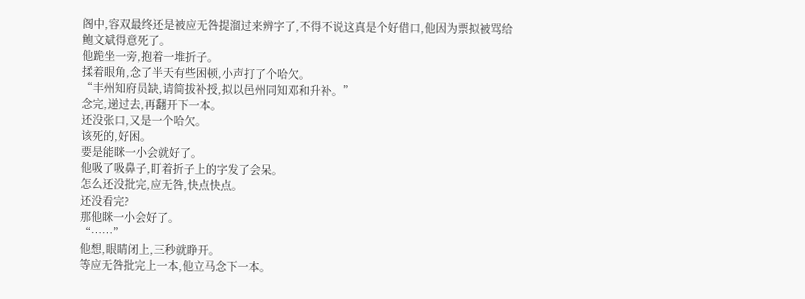阁中,容双最终还是被应无咎提溜过来辨字了,不得不说这真是个好借口,他因为票拟被骂给鲍文斌得意死了。
他跪坐一旁,抱着一堆折子。
揉着眼角,念了半天有些困顿,小声打了个哈欠。
“丰州知府员缺,请简拔补授,拟以邑州同知邓和升补。”
念完,递过去,再翻开下一本。
还没张口,又是一个哈欠。
该死的,好困。
要是能眯一小会就好了。
他吸了吸鼻子,盯着折子上的字发了会呆。
怎么还没批完,应无咎,快点快点。
还没看完?
那他眯一小会好了。
“……”
他想,眼睛闭上,三秒就睁开。
等应无咎批完上一本,他立马念下一本。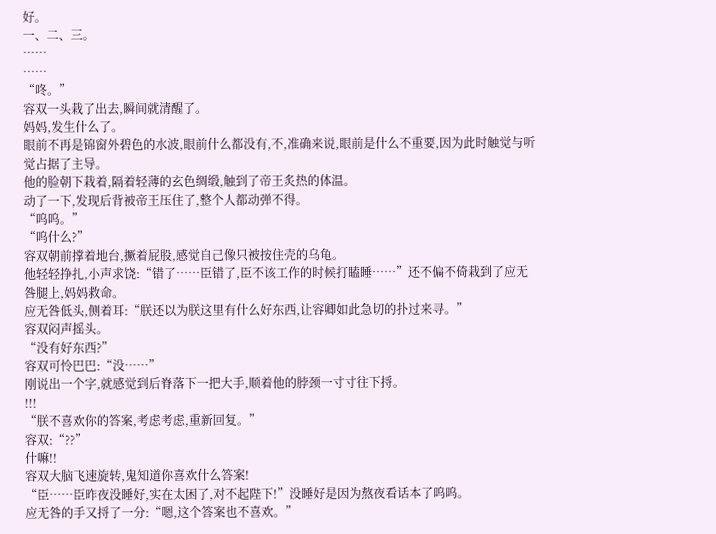好。
一、二、三。
……
……
“咚。”
容双一头栽了出去,瞬间就清醒了。
妈妈,发生什么了。
眼前不再是锦窗外碧色的水波,眼前什么都没有,不,准确来说,眼前是什么不重要,因为此时触觉与听觉占据了主导。
他的脸朝下栽着,隔着轻薄的玄色绸缎,触到了帝王炙热的体温。
动了一下,发现后背被帝王压住了,整个人都动弹不得。
“呜呜。”
“呜什么?”
容双朝前撑着地台,撅着屁股,感觉自己像只被按住壳的乌龟。
他轻轻挣扎,小声求饶:“错了……臣错了,臣不该工作的时候打瞌睡……”还不偏不倚栽到了应无咎腿上,妈妈救命。
应无咎低头,侧着耳:“朕还以为朕这里有什么好东西,让容卿如此急切的扑过来寻。”
容双闷声摇头。
“没有好东西?”
容双可怜巴巴:“没……”
刚说出一个字,就感觉到后脊落下一把大手,顺着他的脖颈一寸寸往下捋。
!!!
“朕不喜欢你的答案,考虑考虑,重新回复。”
容双:“??”
什嘛!!
容双大脑飞速旋转,鬼知道你喜欢什么答案!
“臣……臣昨夜没睡好,实在太困了,对不起陛下!”没睡好是因为熬夜看话本了呜呜。
应无咎的手又捋了一分:“嗯,这个答案也不喜欢。”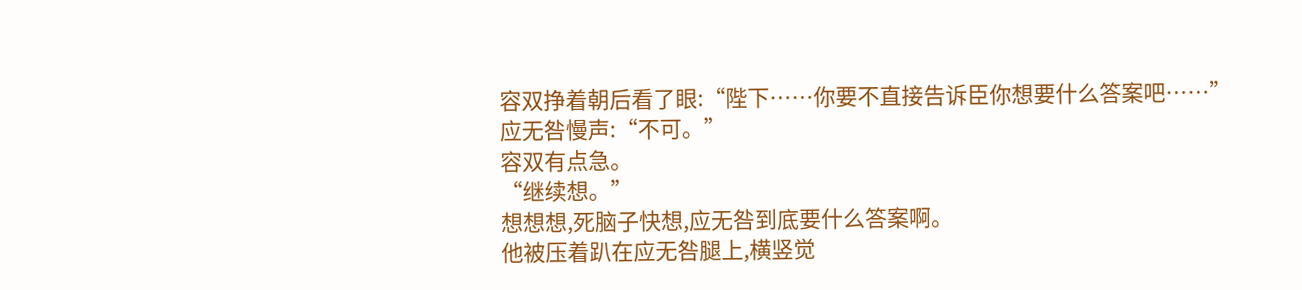容双挣着朝后看了眼:“陛下……你要不直接告诉臣你想要什么答案吧……”
应无咎慢声:“不可。”
容双有点急。
“继续想。”
想想想,死脑子快想,应无咎到底要什么答案啊。
他被压着趴在应无咎腿上,横竖觉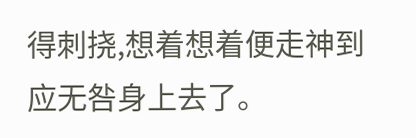得刺挠,想着想着便走神到应无咎身上去了。